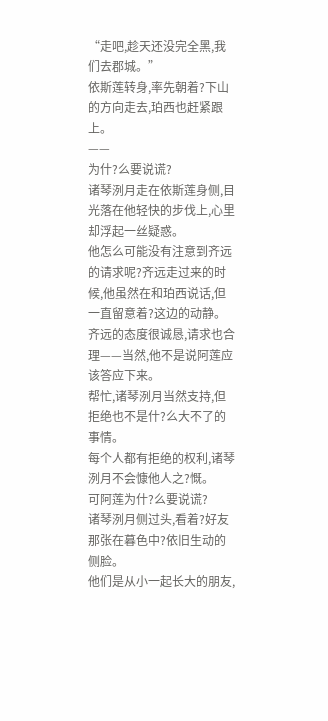“走吧,趁天还没完全黑,我们去郡城。”
依斯莲转身,率先朝着?下山的方向走去,珀西也赶紧跟上。
——
为什?么要说谎?
诸琴洌月走在依斯莲身侧,目光落在他轻快的步伐上,心里却浮起一丝疑惑。
他怎么可能没有注意到齐远的请求呢?齐远走过来的时候,他虽然在和珀西说话,但一直留意着?这边的动静。
齐远的态度很诚恳,请求也合理——当然,他不是说阿莲应该答应下来。
帮忙,诸琴洌月当然支持,但拒绝也不是什?么大不了的事情。
每个人都有拒绝的权利,诸琴洌月不会慷他人之?慨。
可阿莲为什?么要说谎?
诸琴洌月侧过头,看着?好友那张在暮色中?依旧生动的侧脸。
他们是从小一起长大的朋友,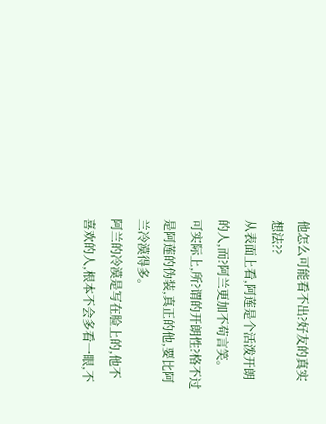他怎么可能看不出?好友的真实想法??
从表面上看,阿莲是个活泼开朗的人,而?阿兰更加不苟言笑。
可实际上,所?谓的开朗性?格不过是阿莲的伪装,真正的他,要比阿兰冷漠得多。
阿兰的冷漠是写在脸上的,他不喜欢的人,根本不会多看一眼,不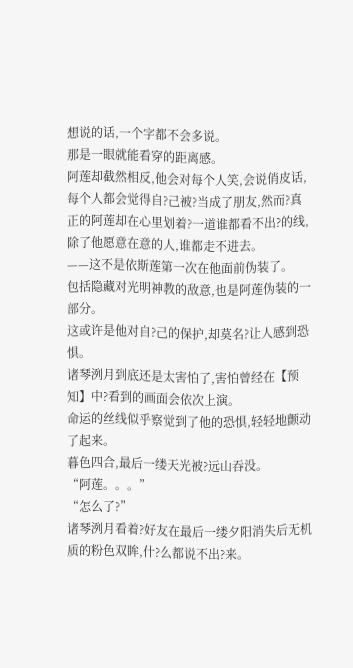想说的话,一个字都不会多说。
那是一眼就能看穿的距离感。
阿莲却截然相反,他会对每个人笑,会说俏皮话,每个人都会觉得自?己被?当成了朋友,然而?真正的阿莲却在心里划着?一道谁都看不出?的线,除了他愿意在意的人,谁都走不进去。
——这不是依斯莲第一次在他面前伪装了。
包括隐藏对光明神教的敌意,也是阿莲伪装的一部分。
这或许是他对自?己的保护,却莫名?让人感到恐惧。
诸琴洌月到底还是太害怕了,害怕曾经在【预知】中?看到的画面会依次上演。
命运的丝线似乎察觉到了他的恐惧,轻轻地颤动了起来。
暮色四合,最后一缕天光被?远山吞没。
“阿莲。。。”
“怎么了?”
诸琴洌月看着?好友在最后一缕夕阳消失后无机质的粉色双眸,什?么都说不出?来。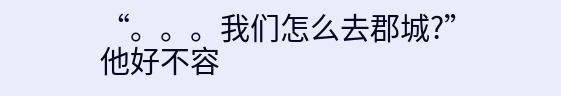“。。。我们怎么去郡城?”
他好不容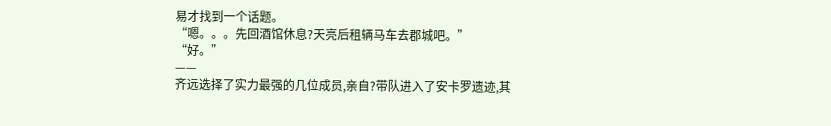易才找到一个话题。
“嗯。。。先回酒馆休息?天亮后租辆马车去郡城吧。”
“好。”
——
齐远选择了实力最强的几位成员,亲自?带队进入了安卡罗遗迹,其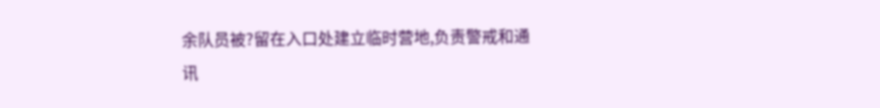余队员被?留在入口处建立临时营地,负责警戒和通讯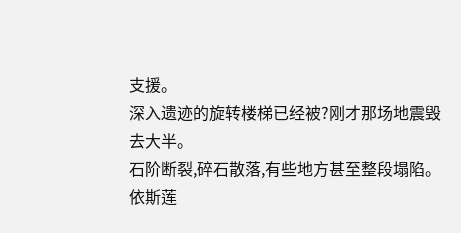支援。
深入遗迹的旋转楼梯已经被?刚才那场地震毁去大半。
石阶断裂,碎石散落,有些地方甚至整段塌陷。
依斯莲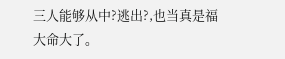三人能够从中?逃出?,也当真是福大命大了。